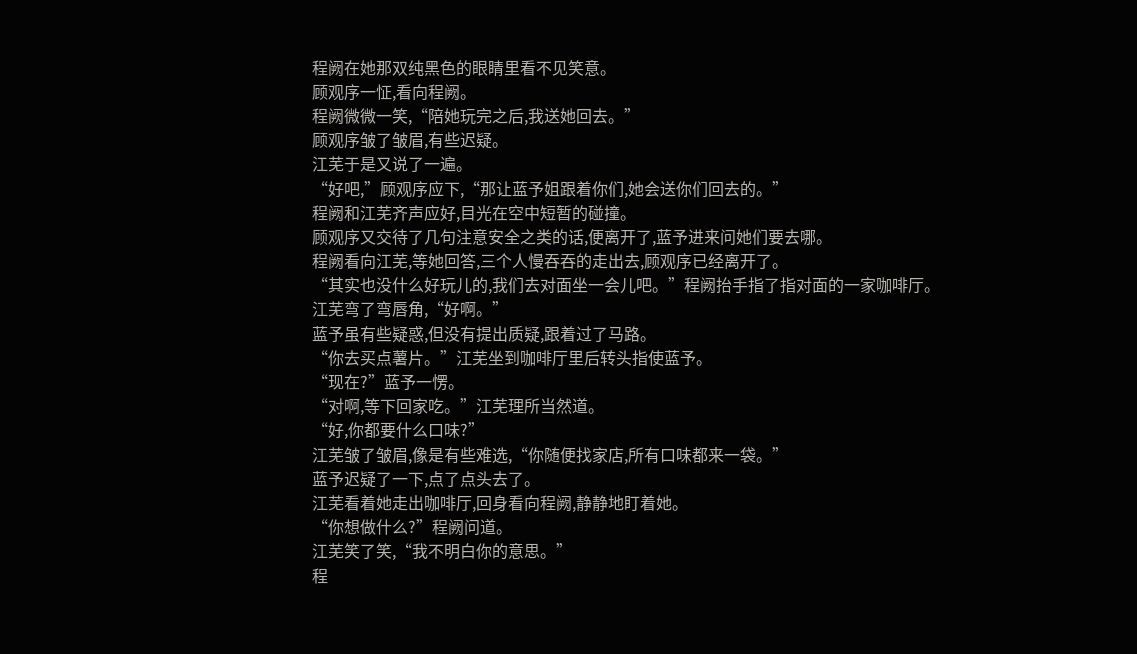程阙在她那双纯黑色的眼睛里看不见笑意。
顾观序一怔,看向程阙。
程阙微微一笑,“陪她玩完之后,我送她回去。”
顾观序皱了皱眉,有些迟疑。
江芜于是又说了一遍。
“好吧,”顾观序应下,“那让蓝予姐跟着你们,她会送你们回去的。”
程阙和江芜齐声应好,目光在空中短暂的碰撞。
顾观序又交待了几句注意安全之类的话,便离开了,蓝予进来问她们要去哪。
程阙看向江芜,等她回答,三个人慢吞吞的走出去,顾观序已经离开了。
“其实也没什么好玩儿的,我们去对面坐一会儿吧。”程阙抬手指了指对面的一家咖啡厅。
江芜弯了弯唇角,“好啊。”
蓝予虽有些疑惑,但没有提出质疑,跟着过了马路。
“你去买点薯片。”江芜坐到咖啡厅里后转头指使蓝予。
“现在?”蓝予一愣。
“对啊,等下回家吃。”江芜理所当然道。
“好,你都要什么口味?”
江芜皱了皱眉,像是有些难选,“你随便找家店,所有口味都来一袋。”
蓝予迟疑了一下,点了点头去了。
江芜看着她走出咖啡厅,回身看向程阙,静静地盯着她。
“你想做什么?”程阙问道。
江芜笑了笑,“我不明白你的意思。”
程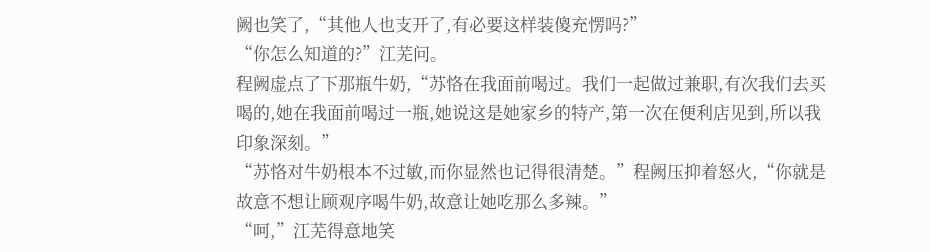阙也笑了,“其他人也支开了,有必要这样装傻充愣吗?”
“你怎么知道的?”江芜问。
程阙虚点了下那瓶牛奶,“苏恪在我面前喝过。我们一起做过兼职,有次我们去买喝的,她在我面前喝过一瓶,她说这是她家乡的特产,第一次在便利店见到,所以我印象深刻。”
“苏恪对牛奶根本不过敏,而你显然也记得很清楚。”程阙压抑着怒火,“你就是故意不想让顾观序喝牛奶,故意让她吃那么多辣。”
“呵,”江芜得意地笑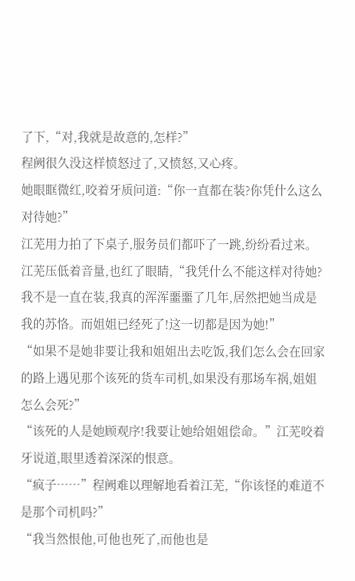了下,“对,我就是故意的,怎样?”
程阙很久没这样愤怒过了,又愤怒,又心疼。
她眼眶微红,咬着牙质问道:“你一直都在装?你凭什么这么对待她?”
江芜用力拍了下桌子,服务员们都吓了一跳,纷纷看过来。
江芜压低着音量,也红了眼睛,“我凭什么不能这样对待她?我不是一直在装,我真的浑浑噩噩了几年,居然把她当成是我的苏恪。而姐姐已经死了!这一切都是因为她!”
“如果不是她非要让我和姐姐出去吃饭,我们怎么会在回家的路上遇见那个该死的货车司机,如果没有那场车祸,姐姐怎么会死?”
“该死的人是她顾观序!我要让她给姐姐偿命。”江芜咬着牙说道,眼里透着深深的恨意。
“疯子……”程阙难以理解地看着江芜,“你该怪的难道不是那个司机吗?”
“我当然恨他,可他也死了,而他也是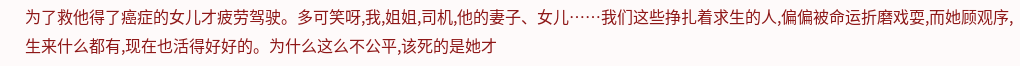为了救他得了癌症的女儿才疲劳驾驶。多可笑呀,我,姐姐,司机,他的妻子、女儿……我们这些挣扎着求生的人,偏偏被命运折磨戏耍,而她顾观序,生来什么都有,现在也活得好好的。为什么这么不公平,该死的是她才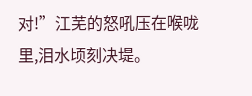对!”江芜的怒吼压在喉咙里,泪水顷刻决堤。